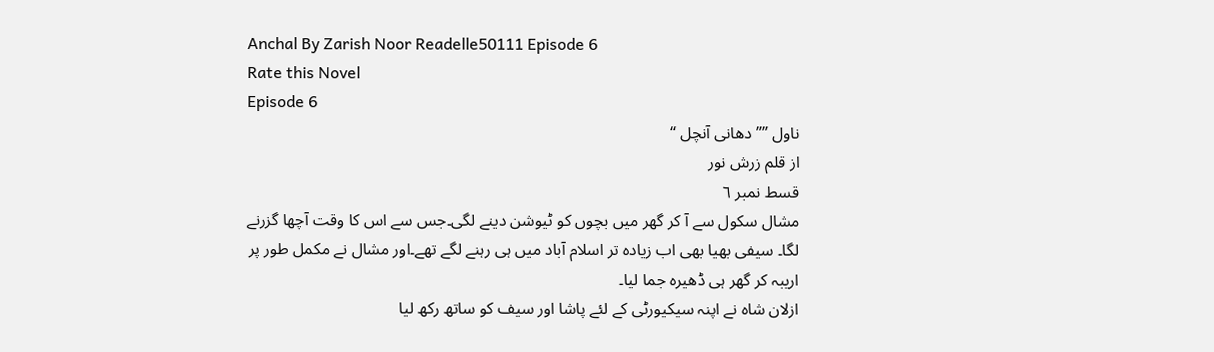Anchal By Zarish Noor Readelle50111 Episode 6
Rate this Novel
Episode 6
ناول ”” دھانی آنچل “
از قلم زرش نور
قسط نمبر ٦
مشال سکول سے آ کر گھر میں بچوں کو ٹیوشن دینے لگی۔جس سے اس کا وقت آچھا گزرنے لگا۔ سیفی بھیا بھی اب زیادہ تر اسلام آباد میں ہی رہنے لگے تھے۔اور مشال نے مکمل طور پر اریبہ کر گھر ہی ڈھیرہ جما لیا۔
ازلان شاہ نے اپنہ سیکیورٹی کے لئے پاشا اور سیف کو ساتھ رکھ لیا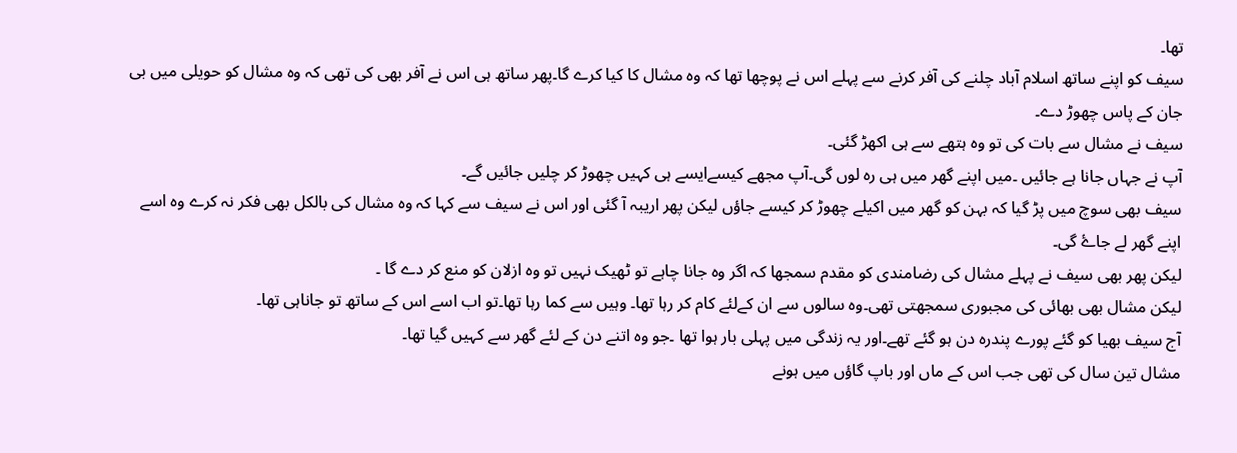تھا۔
سیف کو اپنے ساتھ اسلام آباد چلنے کی آفر کرنے سے پہلے اس نے پوچھا تھا کہ وہ مشال کا کیا کرے گا۔پھر ساتھ ہی اس نے آفر بھی کی تھی کہ وہ مشال کو حویلی میں بی جان کے پاس چھوڑ دے۔
سیف نے مشال سے بات کی تو وہ ہتھے سے ہی اکھڑ گئی۔
آپ نے جہاں جانا ہے جائیں ۔میں اپنے گھر میں ہی رہ لوں گی۔آپ مجھے کیسےایسے ہی کہیں چھوڑ کر چلیں جائیں گے۔
سیف بھی سوچ میں پڑ گیا کہ بہن کو گھر میں اکیلے چھوڑ کر کیسے جاؤں لیکن پھر اریبہ آ گئی اور اس نے سیف سے کہا کہ وہ مشال کی بالکل بھی فکر نہ کرے وہ اسے اپنے گھر لے جاۓ گی۔
لیکن پھر بھی سیف نے پہلے مشال کی رضامندی کو مقدم سمجھا کہ اگر وہ جانا چاہے تو ٹھیک نہیں تو وہ ازلان کو منع کر دے گا ۔
لیکن مشال بھی بھائی کی مجبوری سمجھتی تھی۔وہ سالوں سے ان کےلئے کام کر رہا تھا۔ وہیں سے کما رہا تھا۔تو اب اسے اس کے ساتھ تو جاناہی تھا۔
آج سیف بھیا کو گئے پورے پندرہ دن ہو گئے تھے۔اور یہ زندگی میں پہلی بار ہوا تھا ۔جو وہ اتنے دن کے لئے گھر سے کہیں گیا تھا۔
مشال تین سال کی تھی جب اس کے ماں اور باپ گاؤں میں ہونے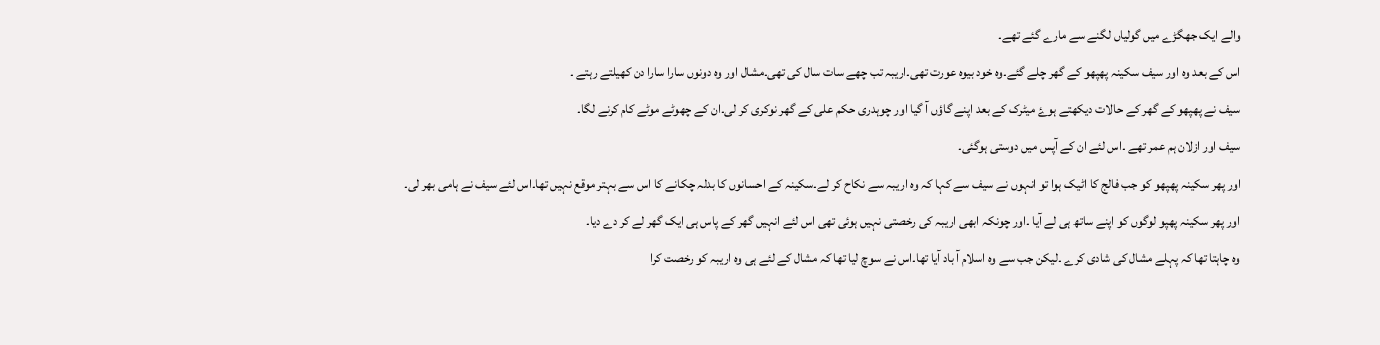والے ایک جھگڑے میں گولیاں لگنے سے مارے گئے تھے۔
اس کے بعد وہ اور سیف سکینہ پھپھو کے گھر چلے گئے۔وہ خود بیوہ عورت تھی۔اریبہ تب چھے سات سال کی تھی۔مشال اور وہ دونوں سارا سارا دن کھیلتے رہتے ۔
سیف نے پھپھو کے گھر کے حالات دیکھتے ہوۓ میٹرک کے بعد اپنے گاؤں آ گیا اور چوہدری حکم علی کے گھر نوکری کر لی۔ان کے چھوٹے موٹے کام کرنے لگا۔
سیف اور ازلان ہم عمر تھے ۔اس لئے ان کے آپس میں دوستی ہوگئی۔
اور پھر سکینہ پھپھو کو جب فالج کا اٹیک ہوا تو انہوں نے سیف سے کہا کہ وہ اریبہ سے نکاح کر لے۔سکینہ کے احسانوں کا بدلہ چکانے کا اس سے بہتر موقع نہیں تھا۔اس لئے سیف نے ہامی بھر لی۔
اور پھر سکینہ پھپو لوگوں کو اپنے ساتھ ہی لے آیا ۔اور چونکہ ابھی اریبہ کی رخصتی نہیں ہوئی تھی اس لئے انہیں گھر کے پاس ہی ایک گھر لے کر دے دیا۔
وہ چاہتا تھا کہ پہلے مشال کی شادی کرے ۔لیکن جب سے وہ اسلام آ باد آیا تھا۔اس نے سوچ لیا تھا کہ مشال کے لئے ہی وہ اریبہ کو رخصت کرا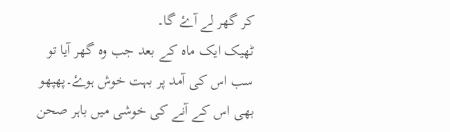کر گھر لے آۓ گا۔
ٹھیک ایک ماہ کے بعد جب وہ گھر آیا تو سب اس کی آمد پر بہت خوش ہوۓ۔پھپھو بھی اس کے آنے کی خوشی میں باہر صحن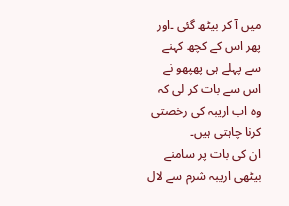میں آ کر بیٹھ گئی ۔اور پھر اس کے کچھ کہنے سے پہلے ہی پھپھو نے اس سے بات کر لی کہ وہ اب اریبہ کی رخصتی کرنا چاہتی ہیں۔
ان کی بات پر سامنے بیٹھی اریبہ شرم سے لال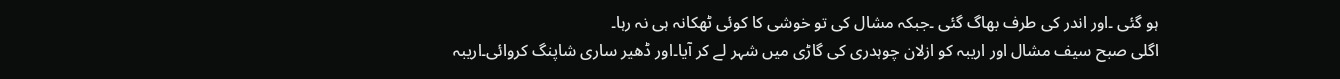ہو گئی ۔اور اندر کی طرف بھاگ گئی ۔جبکہ مشال کی تو خوشی کا کوئی ٹھکانہ ہی نہ رہا۔
اگلی صبح سیف مشال اور اریبہ کو ازلان چوہدری کی گاڑی میں شہر لے کر آیا۔اور ڈھیر ساری شاپنگ کروائی۔اریبہ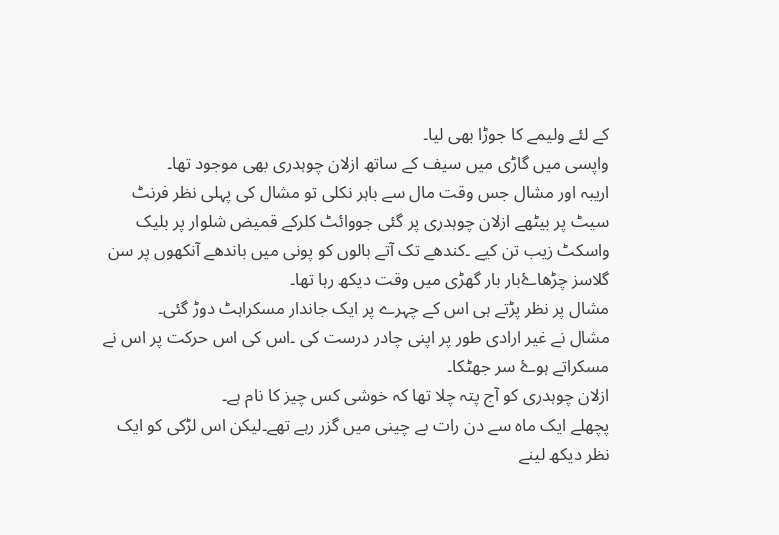کے لئے ولیمے کا جوڑا بھی لیا۔
واپسی میں گاڑی میں سیف کے ساتھ ازلان چوہدری بھی موجود تھا۔
اریبہ اور مشال جس وقت مال سے باہر نکلی تو مشال کی پہلی نظر فرنٹ سیٹ پر بیٹھے ازلان چوہدری پر گئی جووائٹ کلرکے قمیض شلوار پر بلیک واسکٹ زیب تن کیے ۔کندھے تک آتے بالوں کو پونی میں باندھے آنکھوں پر سن گلاسز چڑھاۓبار بار گھڑی میں وقت دیکھ رہا تھا۔
مشال پر نظر پڑتے ہی اس کے چہرے پر ایک جاندار مسکراہٹ دوڑ گئی۔
مشال نے غیر ارادی طور پر اپنی چادر درست کی ۔اس کی اس حرکت پر اس نے مسکراتے ہوۓ سر جھٹکا۔
ازلان چوہدری کو آج پتہ چلا تھا کہ خوشی کس چیز کا نام ہے۔
پچھلے ایک ماہ سے دن رات بے چینی میں گزر رہے تھے۔لیکن اس لڑکی کو ایک نظر دیکھ لینے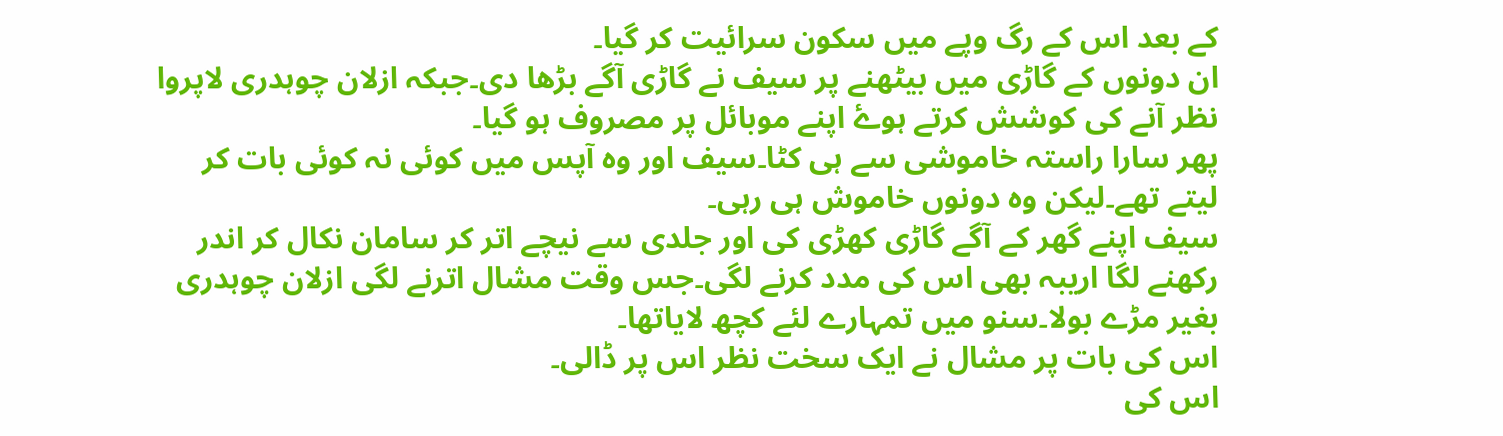کے بعد اس کے رگ وپے میں سکون سرائیت کر گیا۔
ان دونوں کے گاڑی میں بیٹھنے پر سیف نے گاڑی آگے بڑھا دی۔جبکہ ازلان چوہدری لاپروا نظر آنے کی کوشش کرتے ہوۓ اپنے موبائل پر مصروف ہو گیا۔
پھر سارا راستہ خاموشی سے ہی کٹا۔سیف اور وہ آپس میں کوئی نہ کوئی بات کر لیتے تھے۔لیکن وہ دونوں خاموش ہی رہی۔
سیف اپنے گھر کے آگے گاڑی کھڑی کی اور جلدی سے نیچے اتر کر سامان نکال کر اندر رکھنے لگا اریبہ بھی اس کی مدد کرنے لگی۔جس وقت مشال اترنے لگی ازلان چوہدری بغیر مڑے بولا۔سنو میں تمہارے لئے کچھ لایاتھا۔
اس کی بات پر مشال نے ایک سخت نظر اس پر ڈالی۔
اس کی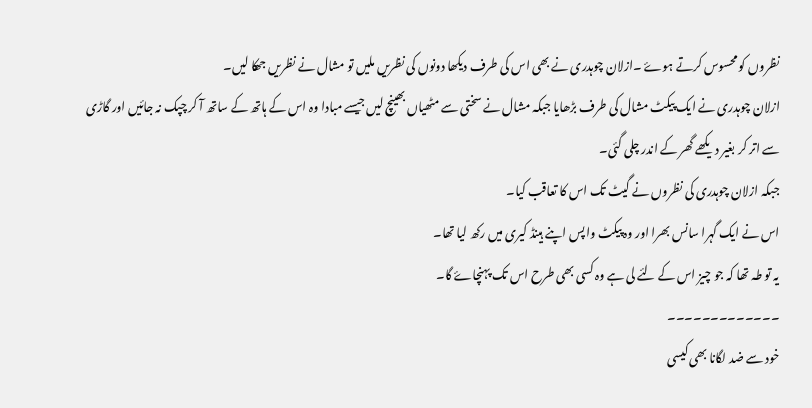نظروں کو محسوس کرتے ہوۓ ۔ازلان چوہدری نے بھی اس کی طرف دیکھا دونوں کی نظریں ملیں تو مشال نے نظریں جھکا لیں۔
ازلان چوہدری نے ایک پیکٹ مشال کی طرف بڑھایا جبکہ مشال نے سختی سے مٹھیاں بھینچ لیں جیسے مبادا وہ اس کے ہاتھ کے ساتھ آ کر چپک نہ جائیں اور گاڑی سے اتر کر بغیر دیکھے گھر کے اندر چلی گئی۔
جبکہ ازلان چوہدری کی نظروں نے گیٹ تک اس کا تعاقب کیا۔
اس نے ایک گہرا سانس بھرا اور وہ پیکٹ واپس اپنے ہینڈ کیری میں رکھ لیا تھا۔
یہ تو طہ تھا کہ جو چیز اس کے لئے لی ہے وہ کسی بھی طرح اس تک پہنچاۓ گا۔
۔۔۔۔۔۔۔۔۔۔۔۔۔
خود سے ضد لگانا بھی کیسی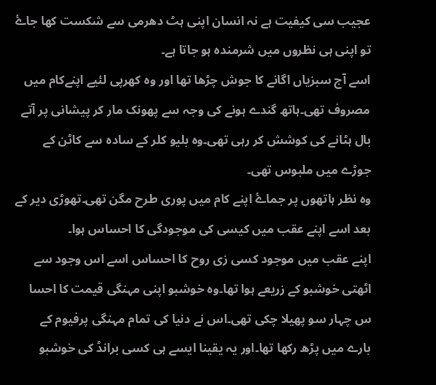عجیب سی کیفیت ہے نہ انسان اپنی ہٹ دھرمی سے شکست کھا جاۓ تو اپنی ہی نظروں میں شرمندہ ہو جاتا ہے۔
اسے آج سبزیاں اگانے کا جوش چڑھا تھا اور وہ کھرپی لئیے اپنےکام میں مصروف تھی۔ہاتھ گندے ہونے کی وجہ سے پھونک مار کر پیشانی پر آتے بال ہٹانے کی کوشش کر رہی تھی۔وہ بلیو کلر کے سادہ سے کاٹن کے جوڑے میں ملبوس تھی۔
وہ نظر ہاتھوں پر جماۓ اپنے کام میں پوری طرح مگن تھی۔تھوڑی دیر کے بعد اسے اپنے عقب میں کیسی کی موجودگی کا احساس ہوا۔
اپنے عقب میں موجود کسی زی روح کا احساس اسے اس وجود سے اٹھتی خوشبو کے زریعے ہوا تھا۔وہ خوشبو اپنی مہنگی قیمت کا احسا س چہار سو پھیلا چکی تھی۔اس نے دنیا کی تمام مہنگی پرفیوم کے بارے میں پڑھ رکھا تھا۔اور یہ یقینا ایسے ہی کسی برانڈ کی خوشبو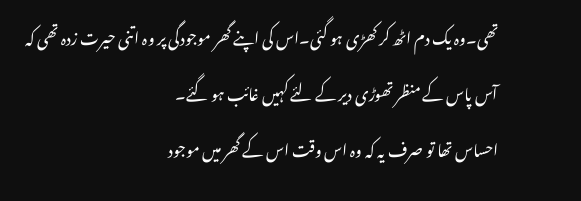تھی۔وہ یک دم اٹھ کر کھڑی ہو گئی۔اس کی اپنے گھر موجودگی پر وہ اتنی حیرت زدہ تھی کہ آس پاس کے منظر تھوڑی دیر کے لئے کہیں غائب ہو گئے۔
احساس تھا تو صرف یہ کہ وہ اس وقت اس کے گھر میں موجود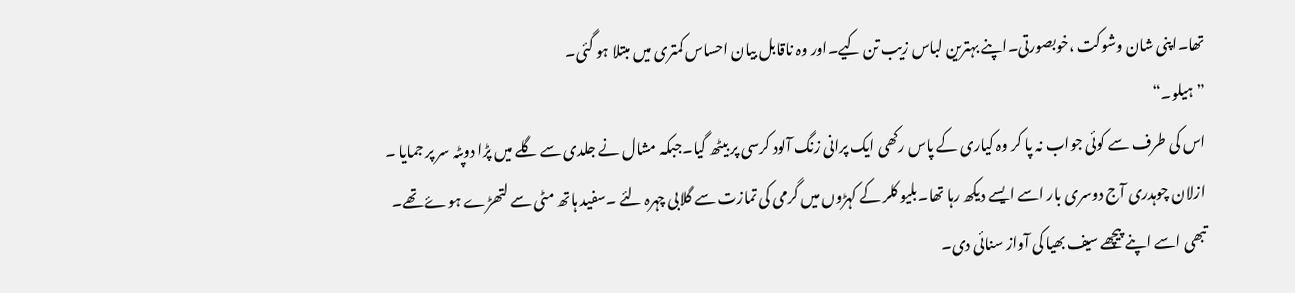تھا۔اپنی شان وشوکت ،خوبصورتی۔اپنے بہترین لباس زیب تن کیے۔اور وہ ناقابل بیان احساس کمتری میں مبتلا ہو گئی۔
”ہیلو۔“
اس کی طرف سے کوئی جواب نہ پا کر وہ کیاری کے پاس رکھی ایک پرانی زنگ آلود کرسی پر بیٹھ گیا۔جبکہ مشال نے جلدی سے گلے میں پڑا دوپٹہ سر پر جمایا ۔
ازلان چوہدری آج دوسری بار اسے ایسے دیکھ رہا تھا۔بلیو کلر کے کہڑوں میں گرمی کی تمازت سے گلابی چہرہ لئے ۔سفید ہاتھ مٹی سے لتھڑے ہوۓ تھے۔
تبھی اسے اپنے پیچھے سیف بھیا کی آواز سنائی دی۔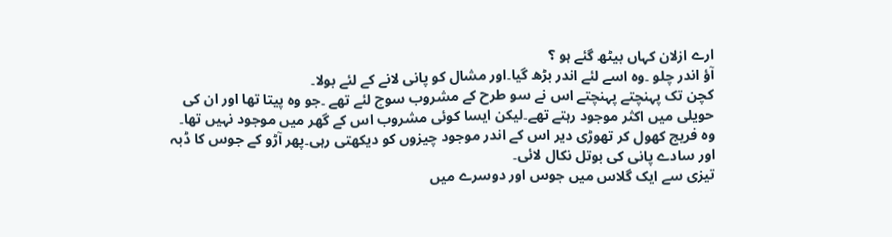ارے ازلان کہاں بیٹھ گئے ہو ؟
آؤ اندر چلو ۔وہ اسے لئے اندر بڑھ گیا۔اور مشال کو پانی لانے کے لئے بولا۔
کچن تک پہنچتے پہنچتے اس نے سو طرح کے مشروب سوچ لئے تھے ۔جو وہ پیتا تھا اور ان کی حویلی میں اکثر موجود رہتے تھے۔لیکن ایسا کوئی مشروب اس کے گھر میں موجود نہیں تھا۔
وہ فریج کھول کر تھوڑی دیر اس کے اندر موجود چیزوں کو دیکھتی رہی۔پھر آڑو کے جوس کا ڈبہ اور سادے پانی کی بوتل نکال لائی۔
تیزی سے ایک گلاس میں جوس اور دوسرے میں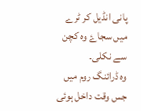پانی انڈیل کر ٹرے میں سجاۓ وہ کچن سے نکلی۔
وہ ڈرائنگ روم میں جس وقت داخل ہوئی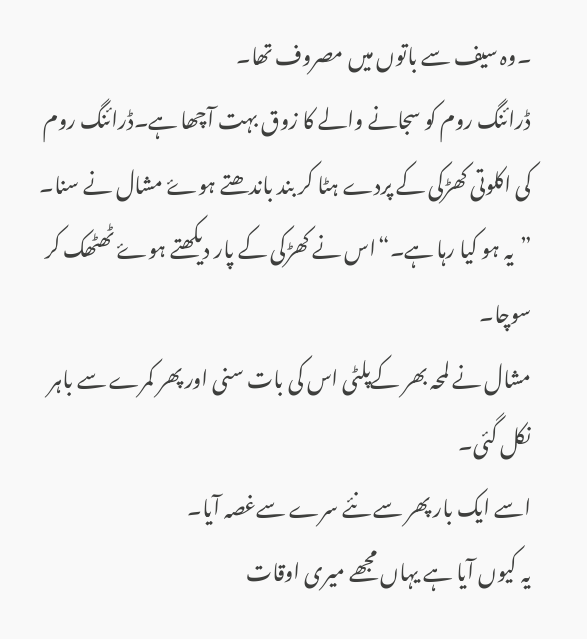۔وہ سیف سے باتوں میں مصروف تھا۔
ڈرائنگ روم کو سجانے والے کا زوق بہت آچھا ہے۔ڈرائنگ روم کی اکلوتی کھڑکی کے پردے ہٹا کر بند باندھتے ہوۓ مشال نے سنا۔
”یہ ہو کیا رہا ہے۔“اس نے کھڑکی کے پار دیکھتے ہوۓ ٹھٹھک کر سوچا۔
مشال نے لمحہ بھر کےپلٹی اس کی بات سنی اور پھر کمرے سے باہر نکل گئی۔
اسے ایک بار پھر سے نئے سرے سےغصہ آیا۔
یہ کیوں آیا ہے یہاں مجھے میری اوقات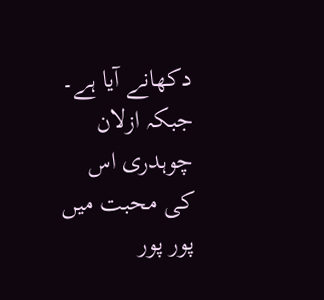دکھانے آیا ہے۔
جبکہ ازلان چوہدری اس کی محبت میں پور پور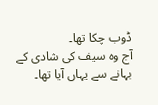ڈوب چکا تھا۔
آج وہ سیف کی شادی کے بہانے سے یہاں آیا تھا۔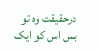درحقیقت وہ تو بس اس کو ایک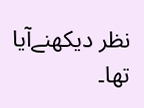نظر دیکھنےآیا تھا۔